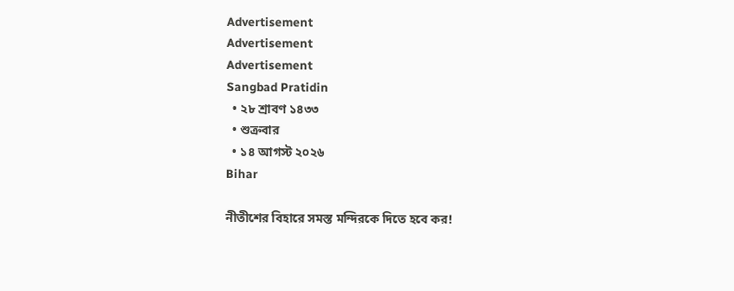Advertisement
Advertisement
Advertisement
Sangbad Pratidin
  • ২৮ শ্রাবণ ১৪৩৩
  • শুক্রবার
  • ১৪ আগস্ট ২০২৬
Bihar

নীতীশের বিহারে সমস্ত মন্দিরকে দিতে হবে কর!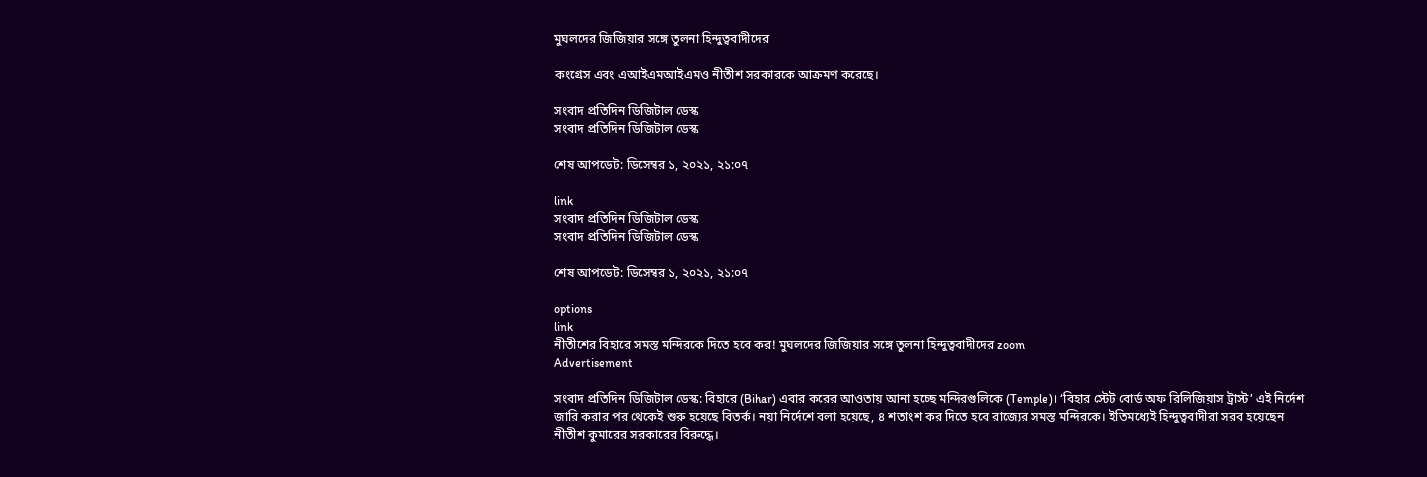মুঘলদের জিজিয়ার সঙ্গে তুলনা হিন্দুত্ববাদীদের

কংগ্রেস এবং এআইএমআইএমও নীতীশ সরকারকে আক্রমণ করেছে।

সংবাদ প্রতিদিন ডিজিটাল ডেস্ক
সংবাদ প্রতিদিন ডিজিটাল ডেস্ক

শেষ আপডেট: ডিসেম্বর ১, ২০২১, ২১:০৭

link
সংবাদ প্রতিদিন ডিজিটাল ডেস্ক
সংবাদ প্রতিদিন ডিজিটাল ডেস্ক

শেষ আপডেট: ডিসেম্বর ১, ২০২১, ২১:০৭

options
link
নীতীশের বিহারে সমস্ত মন্দিরকে দিতে হবে কর! মুঘলদের জিজিয়ার সঙ্গে তুলনা হিন্দুত্ববাদীদের zoom
Advertisement

সংবাদ প্রতিদিন ডিজিটাল ডেস্ক: বিহারে (Bihar) এবার করের আওতায় আনা হচ্ছে মন্দিরগুলিকে (Temple)। ‘বিহার স্টেট বোর্ড অফ রিলিজিয়াস ট্রাস্ট’ এই নির্দেশ জারি করার পর থেকেই শুরু হয়েছে বিতর্ক। নয়া নির্দেশে বলা হয়েছে, ৪ শতাংশ কর দিতে হবে রাজ্যের সমস্ত মন্দিরকে। ইতিমধ্যেই হিন্দুত্ববাদীরা সরব হয়েছেন নীতীশ কুমারের সরকারের বিরুদ্ধে।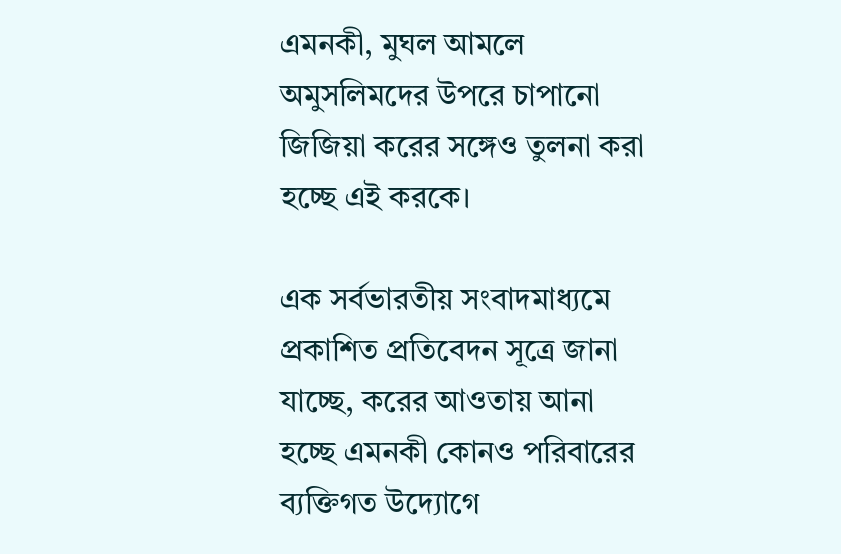এমনকী, মুঘল আমলে অমুসলিমদের উপরে চাপানো জিজিয়া করের সঙ্গেও তুলনা করা হচ্ছে এই করকে।

এক সর্বভারতীয় সংবাদমাধ্যমে প্রকাশিত প্রতিবেদন সূত্রে জানা যাচ্ছে, করের আওতায় আনা হচ্ছে এমনকী কোনও পরিবারের ব্যক্তিগত উদ্যোগে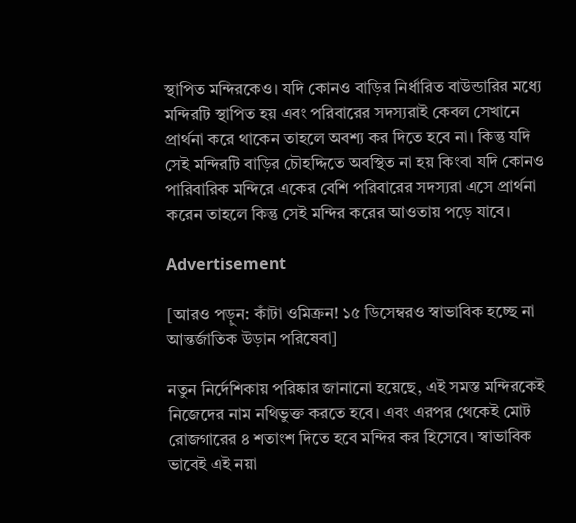স্থাপিত মন্দিরকেও। যদি কোনও বাড়ির নির্ধারিত বাউন্ডারির মধ্যে মন্দিরটি স্থাপিত হয় এবং পরিবারের সদস্যরাই কেবল সেখানে প্রার্থনা করে থাকেন তাহলে অবশ্য কর দিতে হবে না। কিন্তু যদি সেই মন্দিরটি বাড়ির চৌহদ্দিতে অবস্থিত না হয় কিংবা যদি কোনও পারিবারিক মন্দিরে একের বেশি পরিবারের সদস্যরা এসে প্রার্থনা করেন তাহলে কিন্তু সেই মন্দির করের আওতায় পড়ে যাবে।

Advertisement

[আরও পড়ুন: কাঁটা ওমিক্রন! ১৫ ডিসেম্বরও স্বাভাবিক হচ্ছে না আন্তর্জাতিক উড়ান পরিষেবা]

নতুন নির্দেশিকায় পরিষ্কার জানানো হয়েছে, এই সমস্ত মন্দিরকেই নিজেদের নাম নথিভুক্ত করতে হবে। এবং এরপর থেকেই মোট রোজগারের ৪ শতাংশ দিতে হবে মন্দির কর হিসেবে। স্বাভাবিক ভাবেই এই নয়া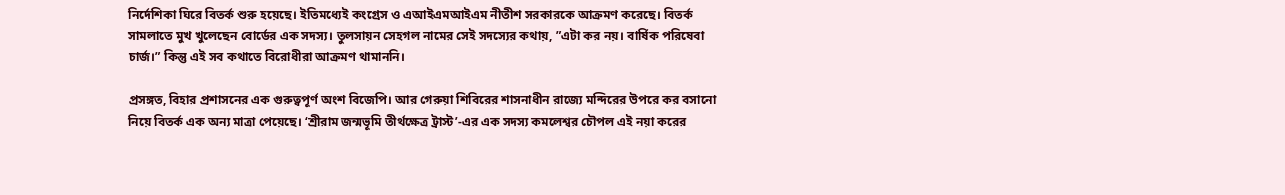নির্দেশিকা ঘিরে বিতর্ক শুরু হয়েছে। ইতিমধ্যেই কংগ্রেস ও এআইএমআইএম নীতীশ সরকারকে আক্রমণ করেছে। বিতর্ক সামলাতে মুখ খুলেছেন বোর্ডের এক সদস্য। তুলসায়ন সেহগল নামের সেই সদস্যের কথায়, ”এটা কর নয়। বার্ষিক পরিষেবা চার্জ।” কিন্তু এই সব কথাতে বিরোধীরা আক্রমণ থামাননি।

প্রসঙ্গত, বিহার প্রশাসনের এক গুরুত্বপূর্ণ অংশ বিজেপি। আর গেরুয়া শিবিরের শাসনাধীন রাজ্যে মন্দিরের উপরে কর বসানো নিয়ে বিতর্ক এক অন্য মাত্রা পেয়েছে। ‘শ্রীরাম জন্মভূমি তীর্থক্ষেত্র ট্রাস্ট’-এর এক সদস্য কমলেশ্বর চৌপল এই নয়া করের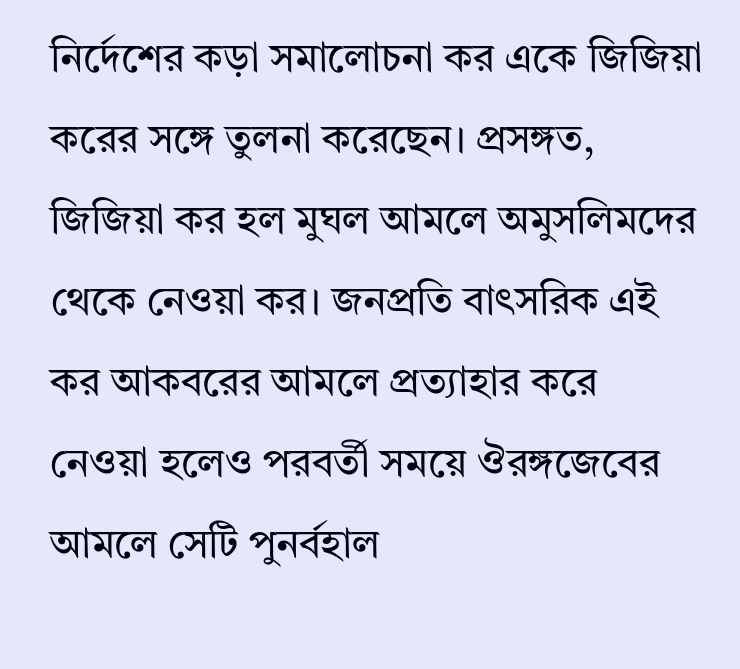নির্দেশের কড়া সমালোচনা কর একে জিজিয়া করের সঙ্গে তুলনা করেছেন। প্রসঙ্গত, জিজিয়া কর হল মুঘল আমলে অমুসলিমদের থেকে নেওয়া কর। জনপ্রতি বাৎসরিক এই কর আকবরের আমলে প্রত্যাহার করে নেওয়া হলেও পরবর্তী সময়ে ঔরঙ্গজেবের আমলে সেটি পুনর্বহাল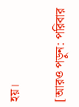হয়।

[আরও পড়ুন: পরিবার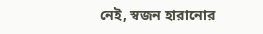নেই, স্বজন হারানোর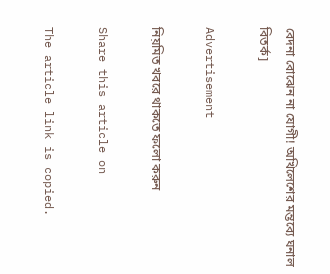বেদনা বোঝেন না যোগী! অখিলেশের মন্তব্যে ঘনাল বিতর্ক]

Advertisement

নিয়মিত খবরে থাকতে ফলো করুন

Share this article on

The article link is copied.